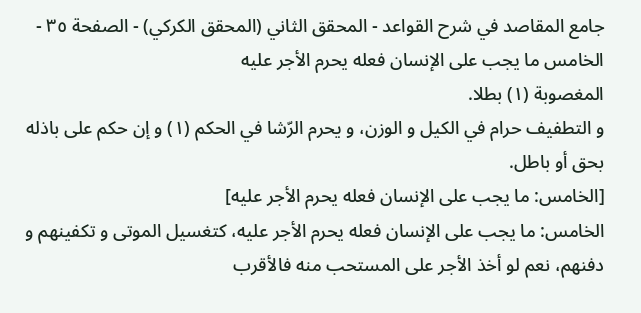جامع المقاصد في شرح القواعد - المحقق الثاني (المحقق الكركي) - الصفحة ٣٥ - الخامس ما يجب على الإنسان فعله يحرم الأجر عليه
المغصوبة (١) بطلا.
و التطفيف حرام في الكيل و الوزن، و يحرم الرّشا في الحكم (١) و إن حكم على باذله بحق أو باطل.
[الخامس: ما يجب على الإنسان فعله يحرم الأجر عليه]
الخامس: ما يجب على الإنسان فعله يحرم الأجر عليه، كتغسيل الموتى و تكفينهم و دفنهم، نعم لو أخذ الأجر على المستحب منه فالأقرب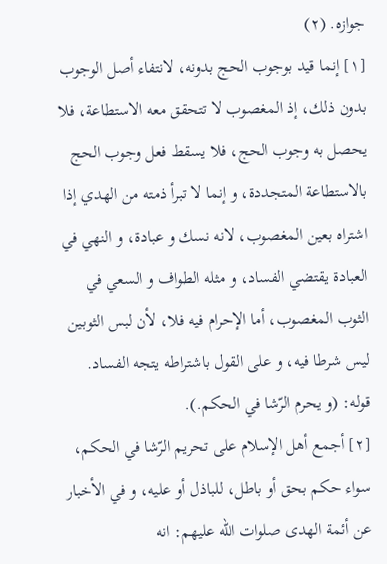جوازه. (٢)
[١] إنما قيد بوجوب الحج بدونه، لانتفاء أصل الوجوب بدون ذلك، إذ المغصوب لا تتحقق معه الاستطاعة، فلا يحصل به وجوب الحج، فلا يسقط فعل وجوب الحج بالاستطاعة المتجددة، و إنما لا تبرأ ذمته من الهدي إذا اشتراه بعين المغصوب، لانه نسك و عبادة، و النهي في العبادة يقتضي الفساد، و مثله الطواف و السعي في الثوب المغصوب، أما الإحرام فيه فلا، لأن لبس الثوبين ليس شرطا فيه، و على القول باشتراطه يتجه الفساد.
قوله: (و يحرم الرّشا في الحكم.).
[٢] أجمع أهل الإسلام على تحريم الرّشا في الحكم، سواء حكم بحق أو باطل، للباذل أو عليه، و في الأخبار عن أئمة الهدى صلوات اللّه عليهم: انه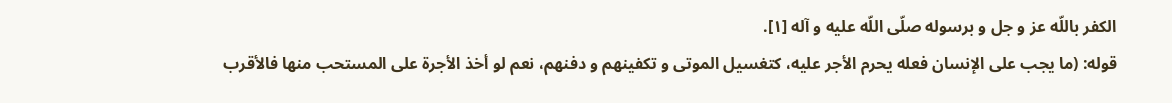الكفر باللّه عز و جل و برسوله صلّى اللّه عليه و آله [١].
قوله: (ما يجب على الإنسان فعله يحرم الأجر عليه، كتغسيل الموتى و تكفينهم و دفنهم، نعم لو أخذ الأجرة على المستحب منها فالأقرب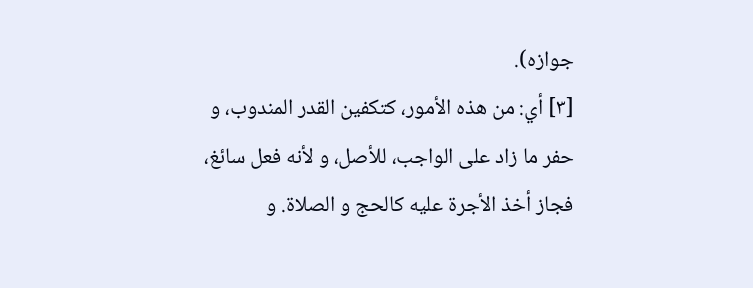جوازه).
[٣] أي: من هذه الأمور، كتكفين القدر المندوب، و حفر ما زاد على الواجب، للأصل، و لأنه فعل سائغ، فجاز أخذ الأجرة عليه كالحج و الصلاة. و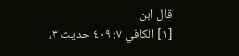قال ابن
[١] الكافي ٧: ٤٠٩ حديث ٣،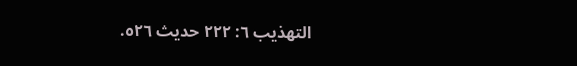التهذيب ٦: ٢٢٢ حديث ٥٢٦.